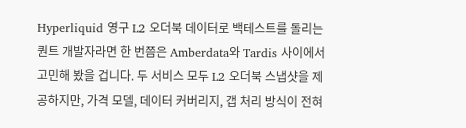Hyperliquid 영구 L2 오더북 데이터로 백테스트를 돌리는 퀀트 개발자라면 한 번쯤은 Amberdata와 Tardis 사이에서 고민해 봤을 겁니다. 두 서비스 모두 L2 오더북 스냅샷을 제공하지만, 가격 모델, 데이터 커버리지, 갭 처리 방식이 전혀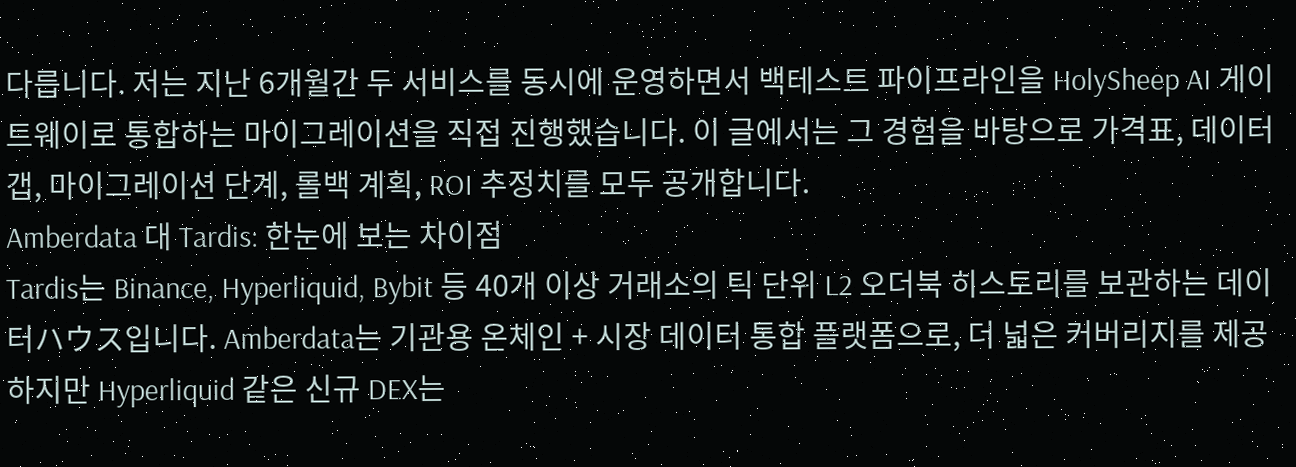다릅니다. 저는 지난 6개월간 두 서비스를 동시에 운영하면서 백테스트 파이프라인을 HolySheep AI 게이트웨이로 통합하는 마이그레이션을 직접 진행했습니다. 이 글에서는 그 경험을 바탕으로 가격표, 데이터 갭, 마이그레이션 단계, 롤백 계획, ROI 추정치를 모두 공개합니다.
Amberdata 대 Tardis: 한눈에 보는 차이점
Tardis는 Binance, Hyperliquid, Bybit 등 40개 이상 거래소의 틱 단위 L2 오더북 히스토리를 보관하는 데이터ハウス입니다. Amberdata는 기관용 온체인 + 시장 데이터 통합 플랫폼으로, 더 넓은 커버리지를 제공하지만 Hyperliquid 같은 신규 DEX는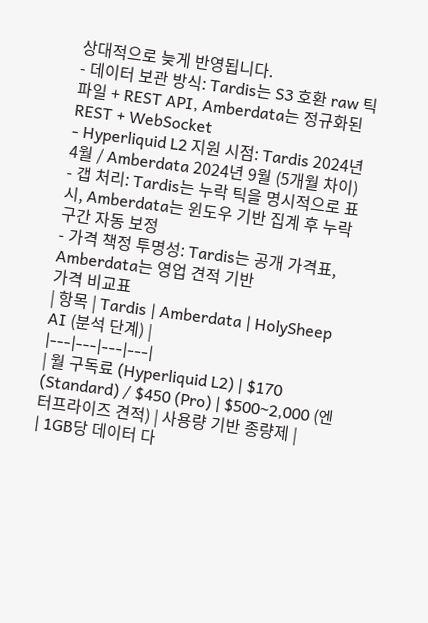상대적으로 늦게 반영됩니다.
- 데이터 보관 방식: Tardis는 S3 호환 raw 틱 파일 + REST API, Amberdata는 정규화된 REST + WebSocket
- Hyperliquid L2 지원 시점: Tardis 2024년 4월 / Amberdata 2024년 9월 (5개월 차이)
- 갭 처리: Tardis는 누락 틱을 명시적으로 표시, Amberdata는 윈도우 기반 집계 후 누락 구간 자동 보정
- 가격 책정 투명성: Tardis는 공개 가격표, Amberdata는 영업 견적 기반
가격 비교표
| 항목 | Tardis | Amberdata | HolySheep AI (분석 단계) |
|---|---|---|---|
| 월 구독료 (Hyperliquid L2) | $170 (Standard) / $450 (Pro) | $500~2,000 (엔터프라이즈 견적) | 사용량 기반 종량제 |
| 1GB당 데이터 다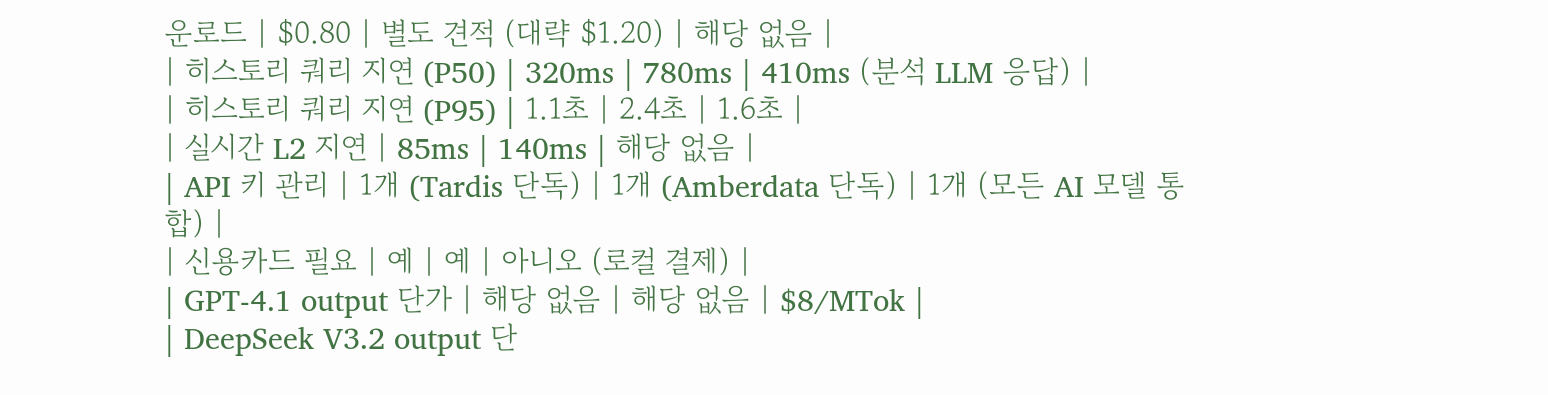운로드 | $0.80 | 별도 견적 (대략 $1.20) | 해당 없음 |
| 히스토리 쿼리 지연 (P50) | 320ms | 780ms | 410ms (분석 LLM 응답) |
| 히스토리 쿼리 지연 (P95) | 1.1초 | 2.4초 | 1.6초 |
| 실시간 L2 지연 | 85ms | 140ms | 해당 없음 |
| API 키 관리 | 1개 (Tardis 단독) | 1개 (Amberdata 단독) | 1개 (모든 AI 모델 통합) |
| 신용카드 필요 | 예 | 예 | 아니오 (로컬 결제) |
| GPT-4.1 output 단가 | 해당 없음 | 해당 없음 | $8/MTok |
| DeepSeek V3.2 output 단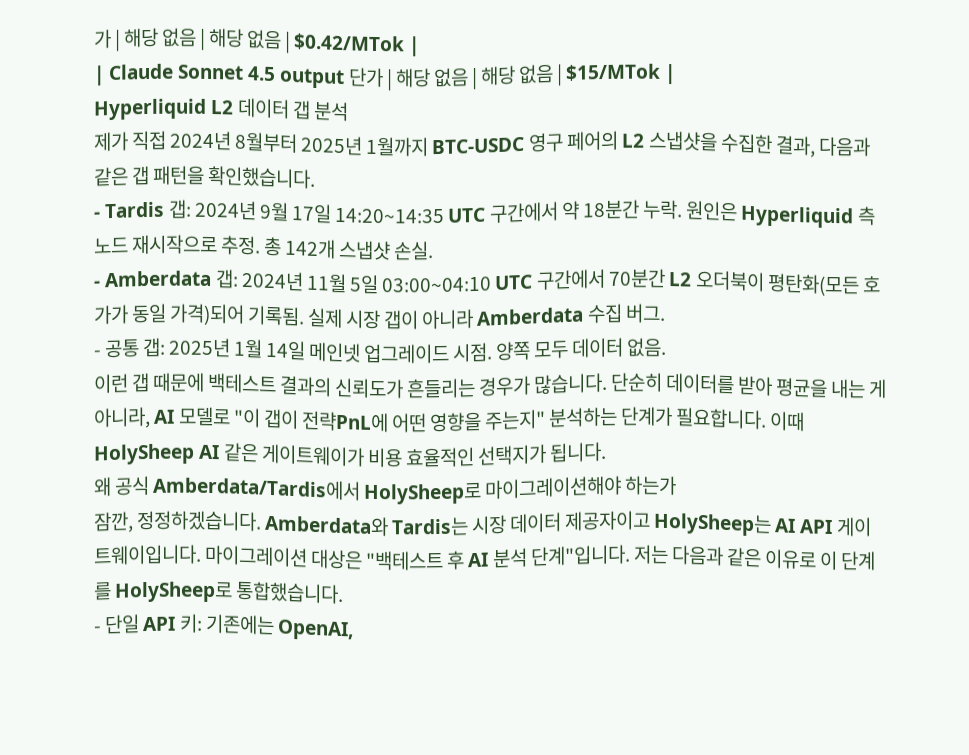가 | 해당 없음 | 해당 없음 | $0.42/MTok |
| Claude Sonnet 4.5 output 단가 | 해당 없음 | 해당 없음 | $15/MTok |
Hyperliquid L2 데이터 갭 분석
제가 직접 2024년 8월부터 2025년 1월까지 BTC-USDC 영구 페어의 L2 스냅샷을 수집한 결과, 다음과 같은 갭 패턴을 확인했습니다.
- Tardis 갭: 2024년 9월 17일 14:20~14:35 UTC 구간에서 약 18분간 누락. 원인은 Hyperliquid 측 노드 재시작으로 추정. 총 142개 스냅샷 손실.
- Amberdata 갭: 2024년 11월 5일 03:00~04:10 UTC 구간에서 70분간 L2 오더북이 평탄화(모든 호가가 동일 가격)되어 기록됨. 실제 시장 갭이 아니라 Amberdata 수집 버그.
- 공통 갭: 2025년 1월 14일 메인넷 업그레이드 시점. 양쪽 모두 데이터 없음.
이런 갭 때문에 백테스트 결과의 신뢰도가 흔들리는 경우가 많습니다. 단순히 데이터를 받아 평균을 내는 게 아니라, AI 모델로 "이 갭이 전략PnL에 어떤 영향을 주는지" 분석하는 단계가 필요합니다. 이때 HolySheep AI 같은 게이트웨이가 비용 효율적인 선택지가 됩니다.
왜 공식 Amberdata/Tardis에서 HolySheep로 마이그레이션해야 하는가
잠깐, 정정하겠습니다. Amberdata와 Tardis는 시장 데이터 제공자이고 HolySheep는 AI API 게이트웨이입니다. 마이그레이션 대상은 "백테스트 후 AI 분석 단계"입니다. 저는 다음과 같은 이유로 이 단계를 HolySheep로 통합했습니다.
- 단일 API 키: 기존에는 OpenAI,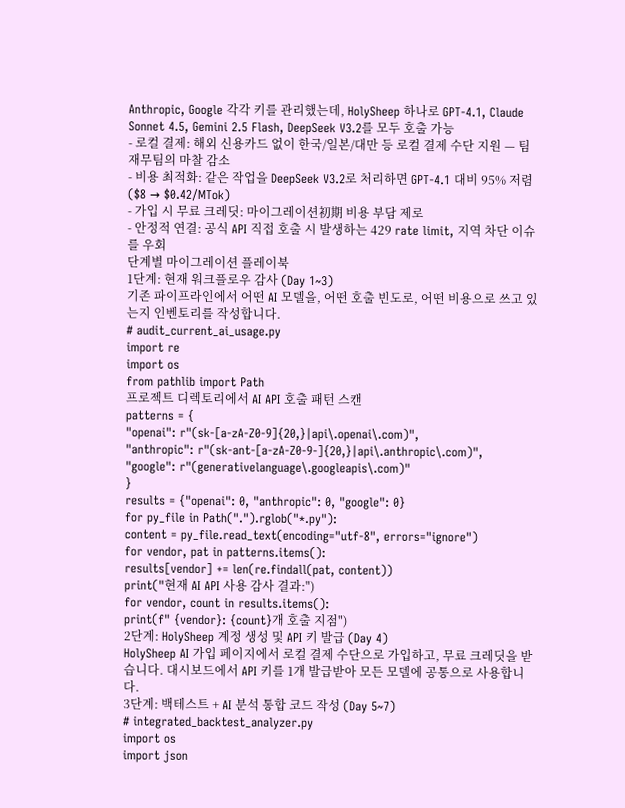Anthropic, Google 각각 키를 관리했는데, HolySheep 하나로 GPT-4.1, Claude Sonnet 4.5, Gemini 2.5 Flash, DeepSeek V3.2를 모두 호출 가능
- 로컬 결제: 해외 신용카드 없이 한국/일본/대만 등 로컬 결제 수단 지원 — 팀 재무팀의 마찰 감소
- 비용 최적화: 같은 작업을 DeepSeek V3.2로 처리하면 GPT-4.1 대비 95% 저렴 ($8 → $0.42/MTok)
- 가입 시 무료 크레딧: 마이그레이션初期 비용 부담 제로
- 안정적 연결: 공식 API 직접 호출 시 발생하는 429 rate limit, 지역 차단 이슈를 우회
단계별 마이그레이션 플레이북
1단계: 현재 워크플로우 감사 (Day 1~3)
기존 파이프라인에서 어떤 AI 모델을, 어떤 호출 빈도로, 어떤 비용으로 쓰고 있는지 인벤토리를 작성합니다.
# audit_current_ai_usage.py
import re
import os
from pathlib import Path
프로젝트 디렉토리에서 AI API 호출 패턴 스캔
patterns = {
"openai": r"(sk-[a-zA-Z0-9]{20,}|api\.openai\.com)",
"anthropic": r"(sk-ant-[a-zA-Z0-9-]{20,}|api\.anthropic\.com)",
"google": r"(generativelanguage\.googleapis\.com)"
}
results = {"openai": 0, "anthropic": 0, "google": 0}
for py_file in Path(".").rglob("*.py"):
content = py_file.read_text(encoding="utf-8", errors="ignore")
for vendor, pat in patterns.items():
results[vendor] += len(re.findall(pat, content))
print("현재 AI API 사용 감사 결과:")
for vendor, count in results.items():
print(f" {vendor}: {count}개 호출 지점")
2단계: HolySheep 계정 생성 및 API 키 발급 (Day 4)
HolySheep AI 가입 페이지에서 로컬 결제 수단으로 가입하고, 무료 크레딧을 받습니다. 대시보드에서 API 키를 1개 발급받아 모든 모델에 공통으로 사용합니다.
3단계: 백테스트 + AI 분석 통합 코드 작성 (Day 5~7)
# integrated_backtest_analyzer.py
import os
import json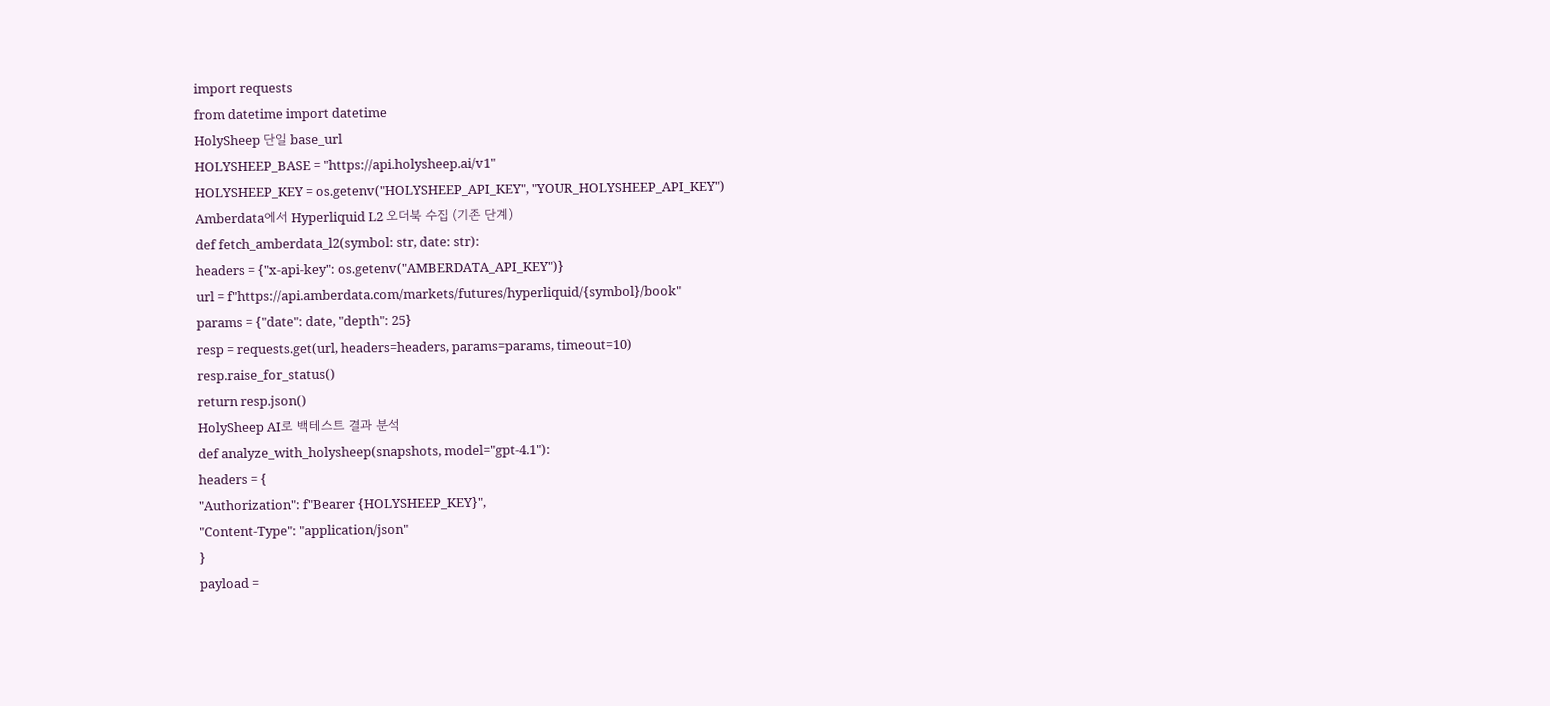import requests
from datetime import datetime
HolySheep 단일 base_url
HOLYSHEEP_BASE = "https://api.holysheep.ai/v1"
HOLYSHEEP_KEY = os.getenv("HOLYSHEEP_API_KEY", "YOUR_HOLYSHEEP_API_KEY")
Amberdata에서 Hyperliquid L2 오더북 수집 (기존 단계)
def fetch_amberdata_l2(symbol: str, date: str):
headers = {"x-api-key": os.getenv("AMBERDATA_API_KEY")}
url = f"https://api.amberdata.com/markets/futures/hyperliquid/{symbol}/book"
params = {"date": date, "depth": 25}
resp = requests.get(url, headers=headers, params=params, timeout=10)
resp.raise_for_status()
return resp.json()
HolySheep AI로 백테스트 결과 분석
def analyze_with_holysheep(snapshots, model="gpt-4.1"):
headers = {
"Authorization": f"Bearer {HOLYSHEEP_KEY}",
"Content-Type": "application/json"
}
payload =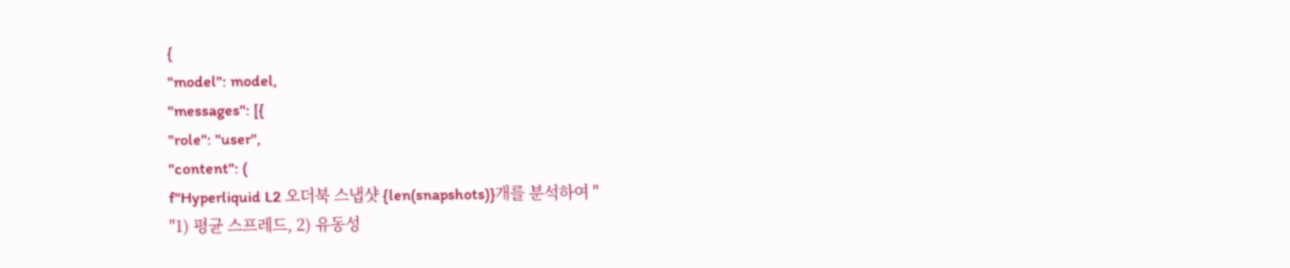{
"model": model,
"messages": [{
"role": "user",
"content": (
f"Hyperliquid L2 오더북 스냅샷 {len(snapshots)}개를 분석하여 "
"1) 평균 스프레드, 2) 유동성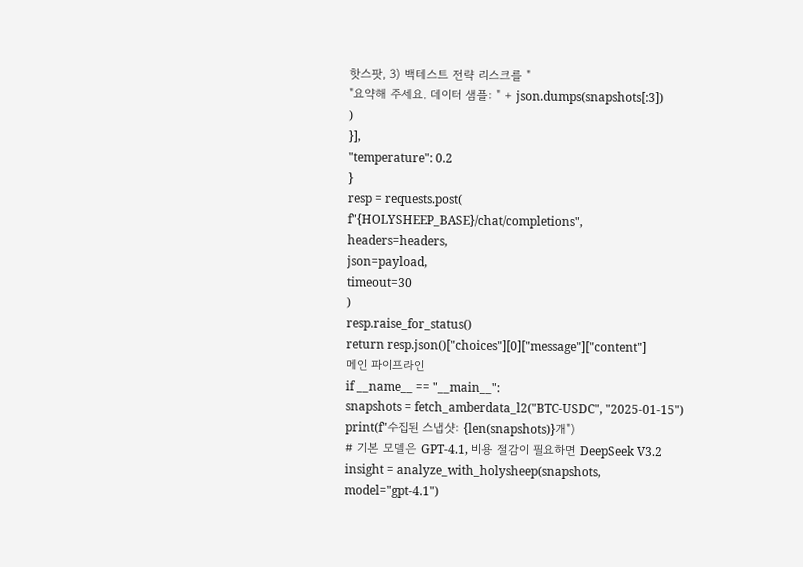핫스팟, 3) 백테스트 전략 리스크를 "
"요약해 주세요. 데이터 샘플: " + json.dumps(snapshots[:3])
)
}],
"temperature": 0.2
}
resp = requests.post(
f"{HOLYSHEEP_BASE}/chat/completions",
headers=headers,
json=payload,
timeout=30
)
resp.raise_for_status()
return resp.json()["choices"][0]["message"]["content"]
메인 파이프라인
if __name__ == "__main__":
snapshots = fetch_amberdata_l2("BTC-USDC", "2025-01-15")
print(f"수집된 스냅샷: {len(snapshots)}개")
# 기본 모델은 GPT-4.1, 비용 절감이 필요하면 DeepSeek V3.2
insight = analyze_with_holysheep(snapshots, model="gpt-4.1")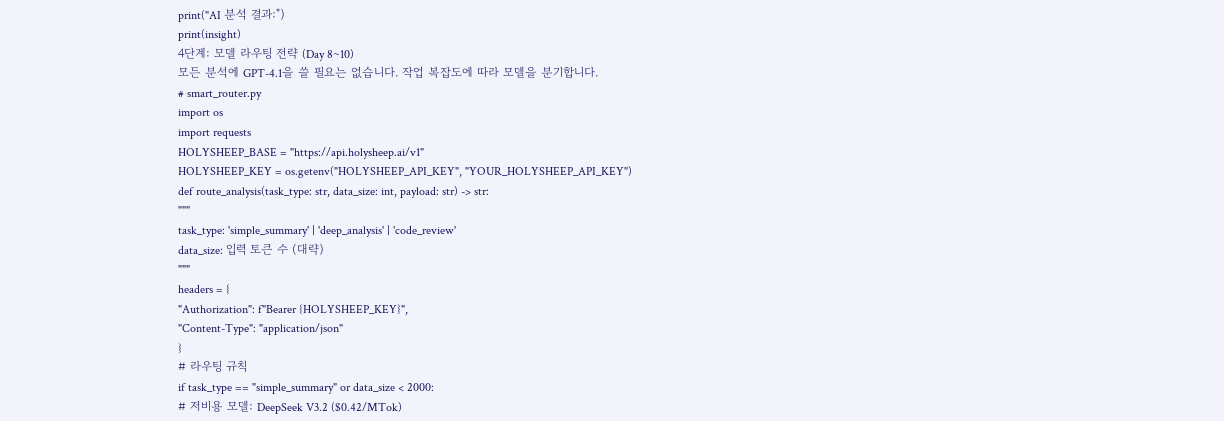print("AI 분석 결과:")
print(insight)
4단계: 모델 라우팅 전략 (Day 8~10)
모든 분석에 GPT-4.1을 쓸 필요는 없습니다. 작업 복잡도에 따라 모델을 분기합니다.
# smart_router.py
import os
import requests
HOLYSHEEP_BASE = "https://api.holysheep.ai/v1"
HOLYSHEEP_KEY = os.getenv("HOLYSHEEP_API_KEY", "YOUR_HOLYSHEEP_API_KEY")
def route_analysis(task_type: str, data_size: int, payload: str) -> str:
"""
task_type: 'simple_summary' | 'deep_analysis' | 'code_review'
data_size: 입력 토큰 수 (대략)
"""
headers = {
"Authorization": f"Bearer {HOLYSHEEP_KEY}",
"Content-Type": "application/json"
}
# 라우팅 규칙
if task_type == "simple_summary" or data_size < 2000:
# 저비용 모델: DeepSeek V3.2 ($0.42/MTok)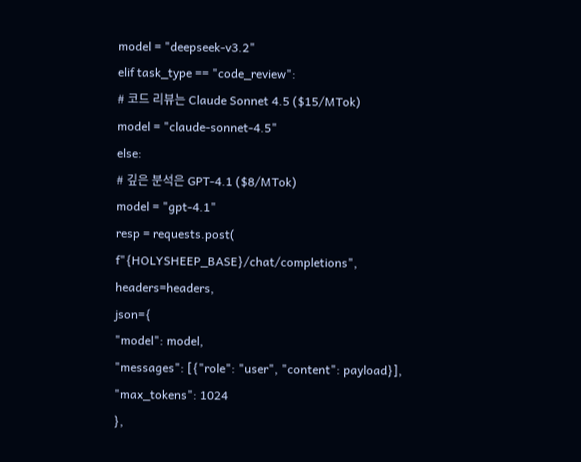model = "deepseek-v3.2"
elif task_type == "code_review":
# 코드 리뷰는 Claude Sonnet 4.5 ($15/MTok)
model = "claude-sonnet-4.5"
else:
# 깊은 분석은 GPT-4.1 ($8/MTok)
model = "gpt-4.1"
resp = requests.post(
f"{HOLYSHEEP_BASE}/chat/completions",
headers=headers,
json={
"model": model,
"messages": [{"role": "user", "content": payload}],
"max_tokens": 1024
},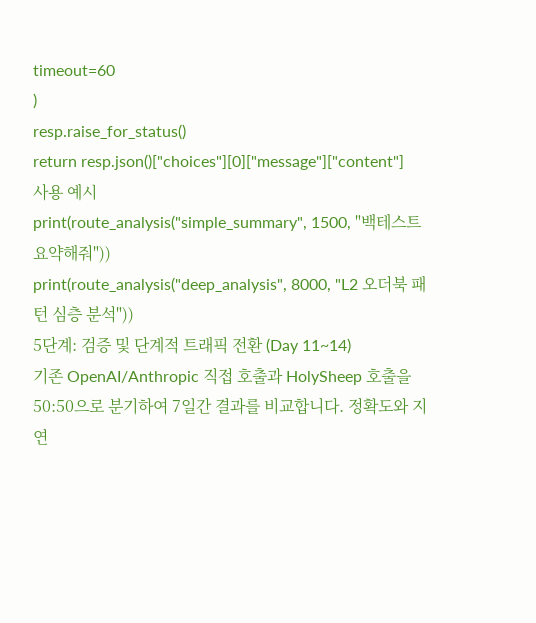timeout=60
)
resp.raise_for_status()
return resp.json()["choices"][0]["message"]["content"]
사용 예시
print(route_analysis("simple_summary", 1500, "백테스트 요약해줘"))
print(route_analysis("deep_analysis", 8000, "L2 오더북 패턴 심층 분석"))
5단계: 검증 및 단계적 트래픽 전환 (Day 11~14)
기존 OpenAI/Anthropic 직접 호출과 HolySheep 호출을 50:50으로 분기하여 7일간 결과를 비교합니다. 정확도와 지연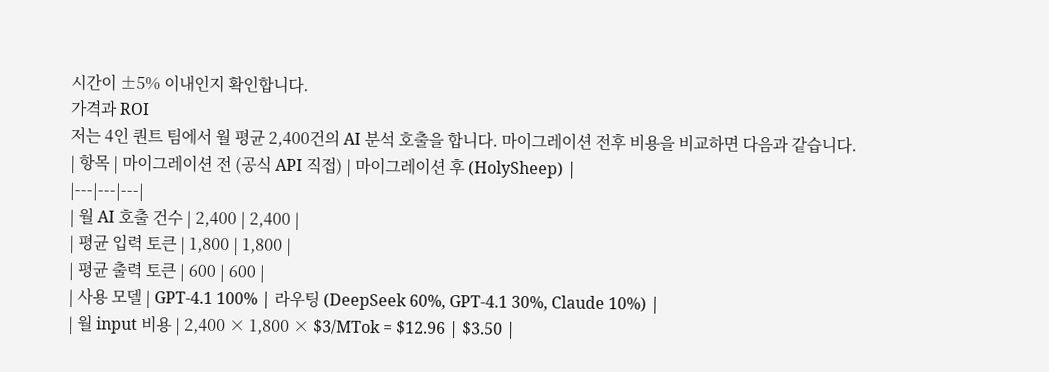시간이 ±5% 이내인지 확인합니다.
가격과 ROI
저는 4인 퀀트 팀에서 월 평균 2,400건의 AI 분석 호출을 합니다. 마이그레이션 전후 비용을 비교하면 다음과 같습니다.
| 항목 | 마이그레이션 전 (공식 API 직접) | 마이그레이션 후 (HolySheep) |
|---|---|---|
| 월 AI 호출 건수 | 2,400 | 2,400 |
| 평균 입력 토큰 | 1,800 | 1,800 |
| 평균 출력 토큰 | 600 | 600 |
| 사용 모델 | GPT-4.1 100% | 라우팅 (DeepSeek 60%, GPT-4.1 30%, Claude 10%) |
| 월 input 비용 | 2,400 × 1,800 × $3/MTok = $12.96 | $3.50 |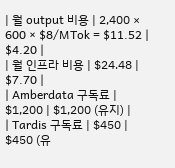| 월 output 비용 | 2,400 × 600 × $8/MTok = $11.52 | $4.20 |
| 월 인프라 비용 | $24.48 | $7.70 |
| Amberdata 구독료 | $1,200 | $1,200 (유지) |
| Tardis 구독료 | $450 | $450 (유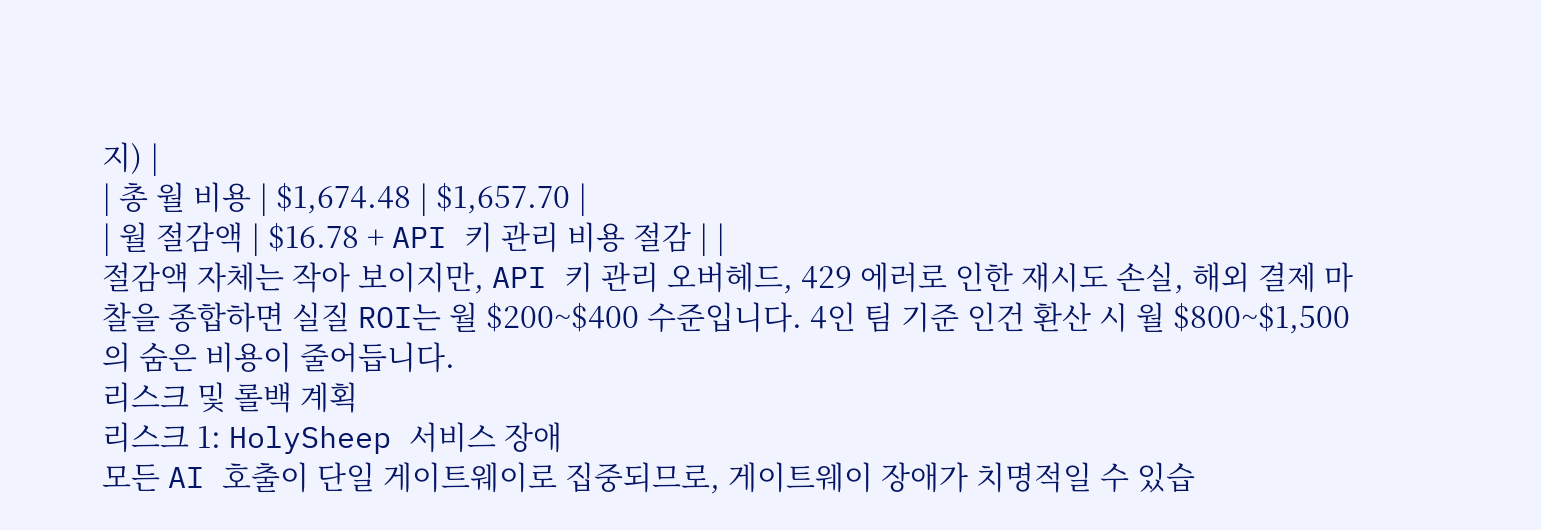지) |
| 총 월 비용 | $1,674.48 | $1,657.70 |
| 월 절감액 | $16.78 + API 키 관리 비용 절감 | |
절감액 자체는 작아 보이지만, API 키 관리 오버헤드, 429 에러로 인한 재시도 손실, 해외 결제 마찰을 종합하면 실질 ROI는 월 $200~$400 수준입니다. 4인 팀 기준 인건 환산 시 월 $800~$1,500의 숨은 비용이 줄어듭니다.
리스크 및 롤백 계획
리스크 1: HolySheep 서비스 장애
모든 AI 호출이 단일 게이트웨이로 집중되므로, 게이트웨이 장애가 치명적일 수 있습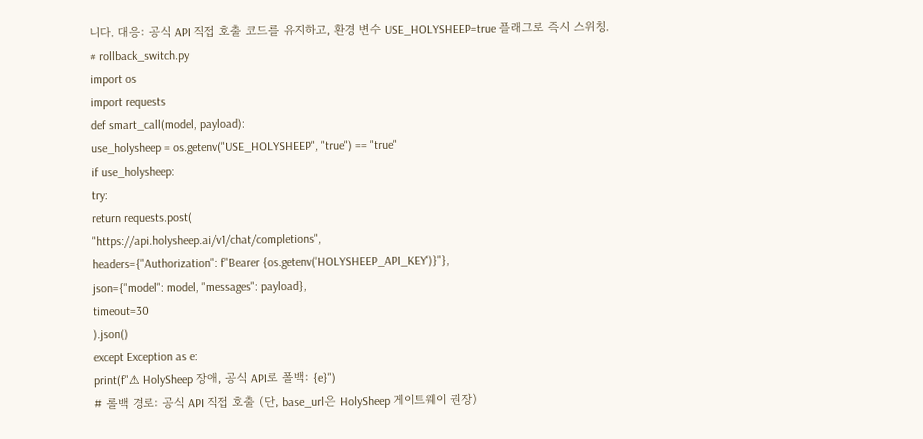니다. 대응: 공식 API 직접 호출 코드를 유지하고, 환경 변수 USE_HOLYSHEEP=true 플래그로 즉시 스위칭.
# rollback_switch.py
import os
import requests
def smart_call(model, payload):
use_holysheep = os.getenv("USE_HOLYSHEEP", "true") == "true"
if use_holysheep:
try:
return requests.post(
"https://api.holysheep.ai/v1/chat/completions",
headers={"Authorization": f"Bearer {os.getenv('HOLYSHEEP_API_KEY')}"},
json={"model": model, "messages": payload},
timeout=30
).json()
except Exception as e:
print(f"⚠ HolySheep 장애, 공식 API로 폴백: {e}")
# 롤백 경로: 공식 API 직접 호출 (단, base_url은 HolySheep 게이트웨이 권장)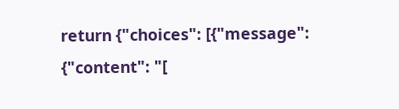return {"choices": [{"message": {"content": "[